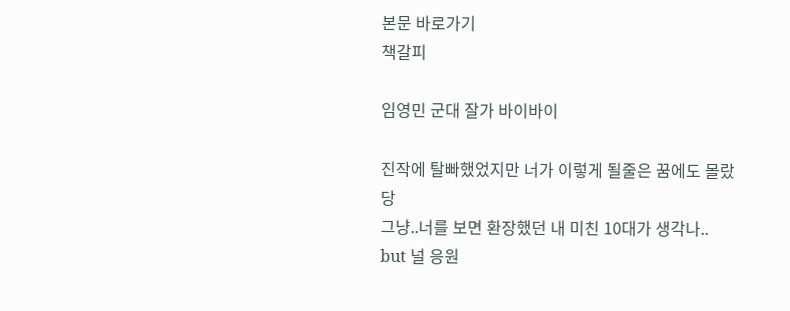본문 바로가기
책갈피

임영민 군대 잘가 바이바이

진작에 탈빠했었지만 너가 이렇게 될줄은 꿈에도 몰랐당
그냥..너를 보면 환장했던 내 미친 10대가 생각나..
but 널 응원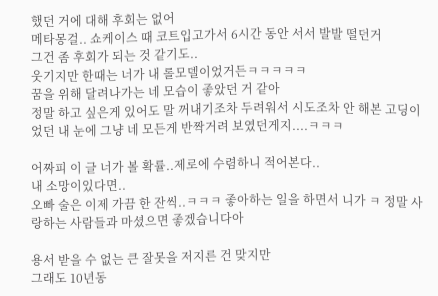했던 거에 대해 후회는 없어
메타몽걸.. 쇼케이스 때 코트입고가서 6시간 동안 서서 발발 떨던거
그건 좀 후회가 되는 것 같기도..
웃기지만 한때는 너가 내 롤모델이었거든ㅋㅋㅋㅋㅋ
꿈을 위해 달려나가는 네 모습이 좋았던 거 같아
정말 하고 싶은게 있어도 말 꺼내기조차 두려워서 시도조차 안 해본 고딩이었던 내 눈에 그냥 네 모든게 반짝거려 보였던게지....ㅋㅋㅋ

어짜피 이 글 너가 볼 확률..제로에 수렴하니 적어본다..
내 소망이있다면..
오빠 술은 이제 가끔 한 잔씩..ㅋㅋㅋ 좋아하는 일을 하면서 니가 ㅋ 정말 사랑하는 사람들과 마셨으면 좋겠습니다아

용서 받을 수 없는 큰 잘못을 저지른 건 맞지만
그래도 10년동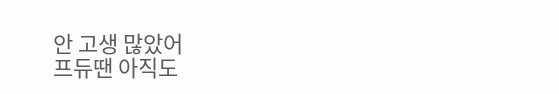안 고생 많았어
프듀땐 아직도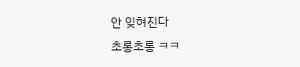안 잊혀진다
초롱초롱 ㅋㅋ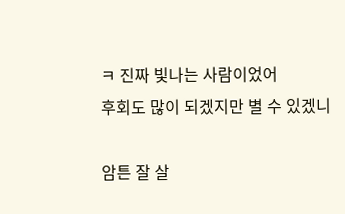ㅋ 진짜 빛나는 사람이었어
후회도 많이 되겠지만 별 수 있겠니

암튼 잘 살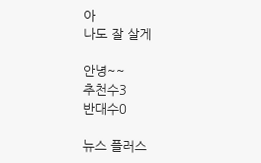아
나도 잘 살게

안녕~~
추천수3
반대수0

뉴스 플러스